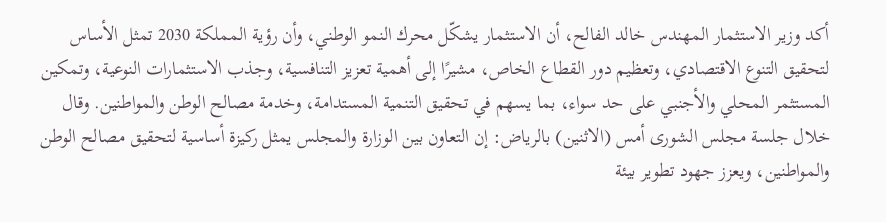أكد وزير الاستثمار المهندس خالد الفالح، أن الاستثمار يشكّل محرك النمو الوطني، وأن رؤية المملكة 2030 تمثل الأساس لتحقيق التنوع الاقتصادي، وتعظيم دور القطاع الخاص، مشيرًا إلى أهمية تعزيز التنافسية، وجذب الاستثمارات النوعية، وتمكين المستثمر المحلي والأجنبي على حد سواء، بما يسهم في تحقيق التنمية المستدامة، وخدمة مصالح الوطن والمواطنين. وقال خلال جلسة مجلس الشورى أمس (الاثنين) بالرياض: إن التعاون بين الوزارة والمجلس يمثل ركيزة أساسية لتحقيق مصالح الوطن والمواطنين، ويعزز جهود تطوير بيئة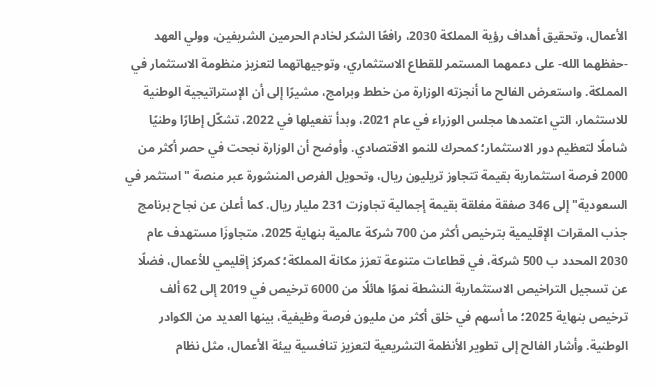الأعمال، وتحقيق أهداف رؤية المملكة 2030، رافعًا الشكر لخادم الحرمين الشريفين، وولي العهد -حفظهما الله- على دعمهما المستمر للقطاع الاستثماري، وتوجيهاتهما لتعزيز منظومة الاستثمار في المملكة. واستعرض الفالح ما أنجزته الوزارة من خطط وبرامج، مشيرًا إلى أن الإستراتيجية الوطنية للاستثمار، التي اعتمدها مجلس الوزراء في عام 2021، وبدأ تفعيلها في 2022، تشكّل إطارًا وطنيًا شاملًا لتعظيم دور الاستثمار؛ كمحرك للنمو الاقتصادي. وأوضح أن الوزارة نجحت في حصر أكثر من 2000 فرصة استثمارية بقيمة تتجاوز تريليون ريال، وتحويل الفرص المنشورة عبر منصة "استثمر في السعودية" إلى 346 صفقة مغلقة بقيمة إجمالية تجاوزت 231 مليار ريال. كما أعلن عن نجاح برنامج جذب المقرات الإقليمية بترخيص أكثر من 700 شركة عالمية بنهاية 2025، متجاوزَا مستهدف عام 2030 المحدد ب 500 شركة، في قطاعات متنوعة تعزز مكانة المملكة؛ كمركز إقليمي للأعمال، فضلًا عن تسجيل التراخيص الاستثمارية النشطة نموًا هائلًا من 6000 ترخيص في 2019 إلى 62 ألف ترخيص بنهاية 2025؛ ما أسهم في خلق أكثر من مليون فرصة وظيفية، بينها العديد من الكوادر الوطنية. وأشار الفالح إلى تطوير الأنظمة التشريعية لتعزيز تنافسية بيئة الأعمال، مثل نظام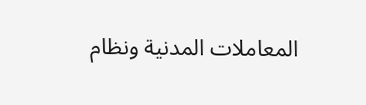المعاملات المدنية ونظام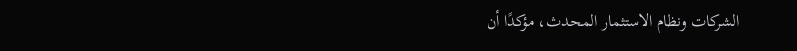الشركات ونظام الاستثمار المحدث، مؤكدًا أن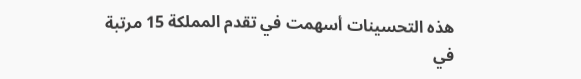هذه التحسينات أسهمت في تقدم المملكة 15 مرتبة في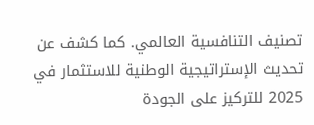تصنيف التنافسية العالمي. كما كشف عن تحديث الإستراتيجية الوطنية للاستثمار في 2025 للتركيز على الجودة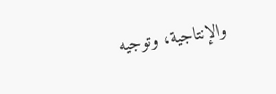والإنتاجية، وتوجيه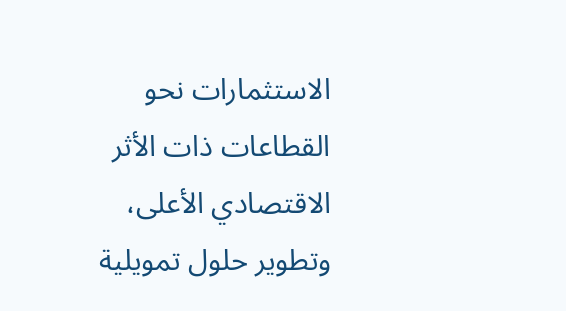الاستثمارات نحو القطاعات ذات الأثر الاقتصادي الأعلى، وتطوير حلول تمويلية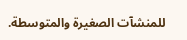للمنشآت الصغيرة والمتوسطة.